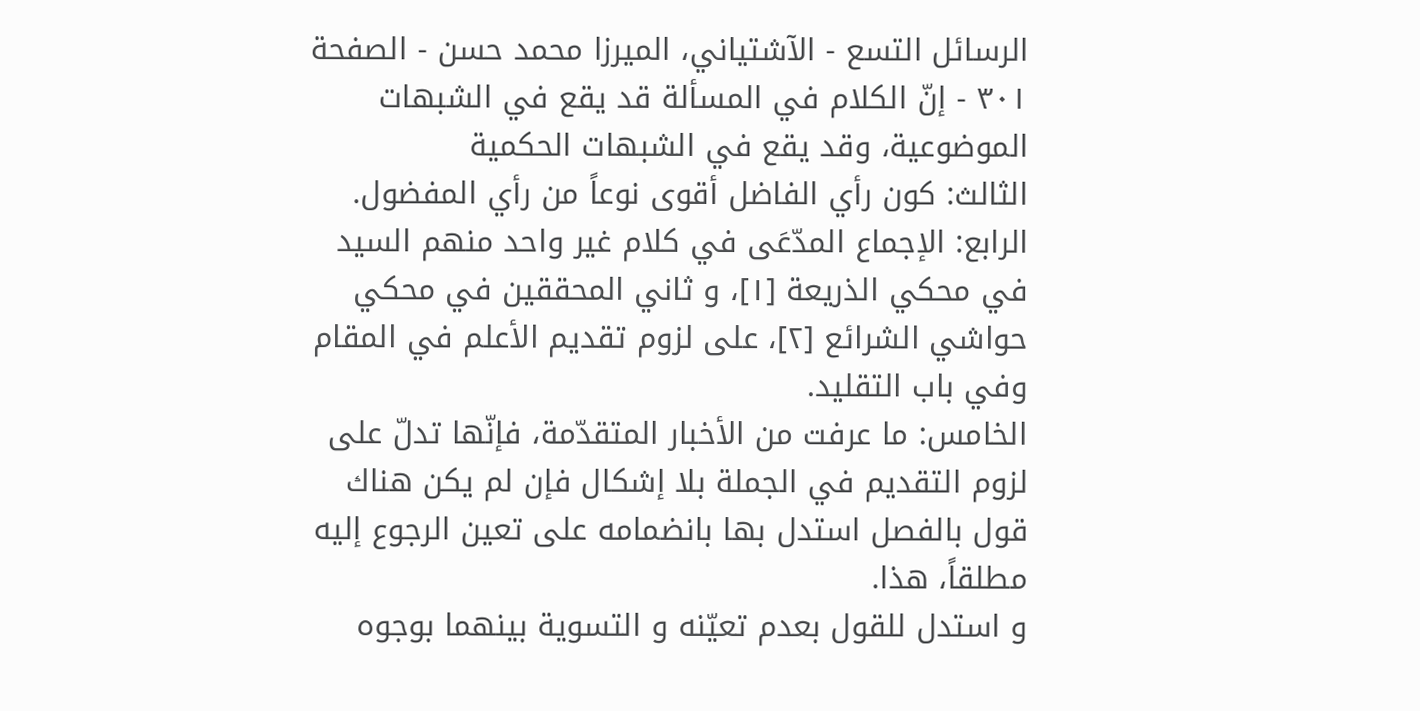الرسائل التسع - الآشتياني، الميرزا محمد حسن - الصفحة ٣٠١ - إنّ الكلام في المسألة قد يقع في الشبهات الموضوعية، وقد يقع في الشبهات الحكمية
الثالث: كون رأي الفاضل أقوى نوعاً من رأي المفضول.
الرابع: الإجماع المدّعَى في كلام غير واحد منهم السيد في محكي الذريعة [١]، و ثاني المحققين في محكي حواشي الشرائع [٢]، على لزوم تقديم الأعلم في المقام وفي باب التقليد.
الخامس: ما عرفت من الأخبار المتقدّمة، فإنّها تدلّ على لزوم التقديم في الجملة بلا إشكال فإن لم يكن هناك قول بالفصل استدل بها بانضمامه على تعين الرجوع إليه مطلقاً، هذا.
و استدل للقول بعدم تعيّنه و التسوية بينهما بوجوه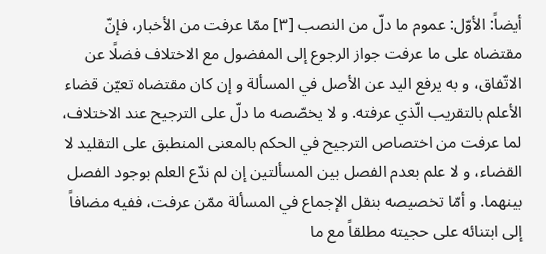أيضاً: الأوّل: عموم ما دلّ من النصب [٣] ممّا عرفت من الأخبار، فإنّ مقتضاه على ما عرفت جواز الرجوع إلى المفضول مع الاختلاف فضلًا عن الاتّفاق، و به يرفع اليد عن الأصل في المسألة و إن كان مقتضاه تعيّن قضاء الأعلم بالتقريب الّذي عرفته. و لا يخصّصه ما دلّ على الترجيح عند الاختلاف، لما عرفت من اختصاص الترجيح في الحكم بالمعنى المنطبق على التقليد لا القضاء، و لا علم بعدم الفصل بين المسألتين إن لم ندّع العلم بوجود الفصل بينهما. و أمّا تخصيصه بنقل الإجماع في المسألة ممّن عرفت، ففيه مضافاً إلى ابتنائه على حجيته مطلقاً مع ما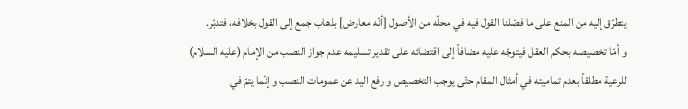يتطرّق إليه من المنع على ما فصّلنا القول فيه في محلّه من الأصول [أنّه معارض] بذهاب جمع إلى القول بخلافه، فتدبّر.
و أمّا تخصيصه بحكم العقل فيتوجّه عليه مضافاً إلى اقتضائه على تقدير تسليمه عدم جواز النصب من الإمام (عليه السلام) للرعية مطلقاً بعدم تماميته في أمثال المقام حتّى يوجب التخصيص و رفع اليد عن عمومات النصب و إنّما يتمّ في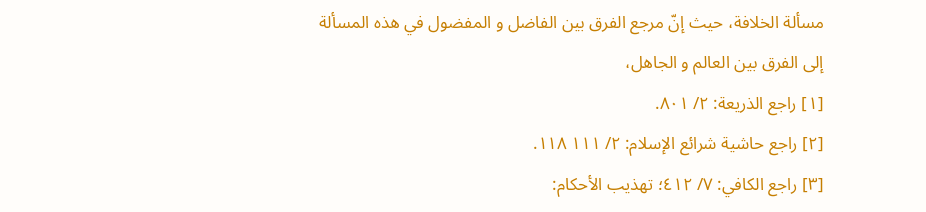مسألة الخلافة، حيث إنّ مرجع الفرق بين الفاضل و المفضول في هذه المسألة إلى الفرق بين العالم و الجاهل،
[١] راجع الذريعة: ٢/ ٨٠١.
[٢] راجع حاشية شرائع الإسلام: ٢/ ١١١ ١١٨.
[٣] راجع الكافي: ٧/ ٤١٢؛ تهذيب الأحكام: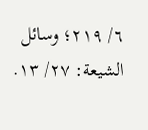٦/ ٢١٩؛ وسائل الشيعة: ٢٧/ ١٣.